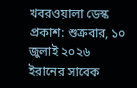খবরওয়ালা ডেস্ক
প্রকাশ: শুক্রবার, ১০ জুলাই ২০২৬
ইরানের সাবেক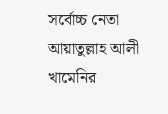সর্বোচ্চ নেতা আয়াতুল্লাহ আলী খামেনির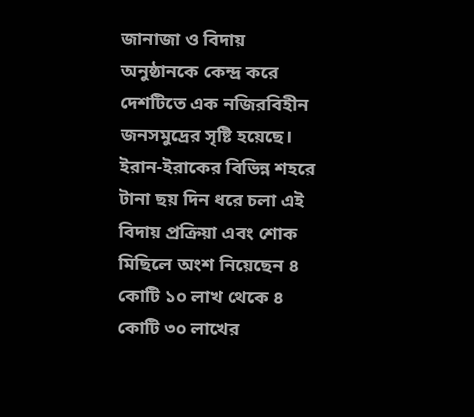জানাজা ও বিদায় অনুষ্ঠানকে কেন্দ্র করে দেশটিতে এক নজিরবিহীন জনসমুদ্রের সৃষ্টি হয়েছে। ইরান-ইরাকের বিভিন্ন শহরে টানা ছয় দিন ধরে চলা এই বিদায় প্রক্রিয়া এবং শোক মিছিলে অংশ নিয়েছেন ৪ কোটি ১০ লাখ থেকে ৪ কোটি ৩০ লাখের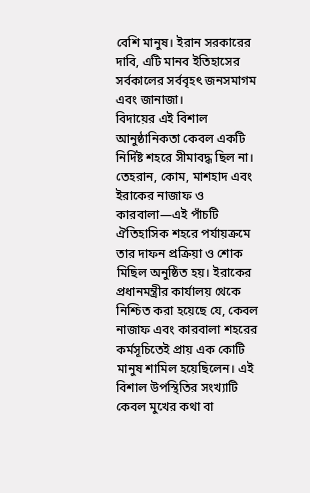বেশি মানুষ। ইরান সরকারের দাবি, এটি মানব ইতিহাসের সর্বকালের সর্ববৃহৎ জনসমাগম এবং জানাজা।
বিদায়ের এই বিশাল আনুষ্ঠানিকতা কেবল একটি নির্দিষ্ট শহরে সীমাবদ্ধ ছিল না। তেহরান, কোম, মাশহাদ এবং ইরাকের নাজাফ ও কারবালা—এই পাঁচটি ঐতিহাসিক শহরে পর্যায়ক্রমে তার দাফন প্রক্রিয়া ও শোক মিছিল অনুষ্ঠিত হয়। ইরাকের প্রধানমন্ত্রীর কার্যালয় থেকে নিশ্চিত করা হয়েছে যে, কেবল নাজাফ এবং কারবালা শহরের কর্মসূচিতেই প্রায় এক কোটি মানুষ শামিল হয়েছিলেন। এই বিশাল উপস্থিতির সংখ্যাটি কেবল মুখের কথা বা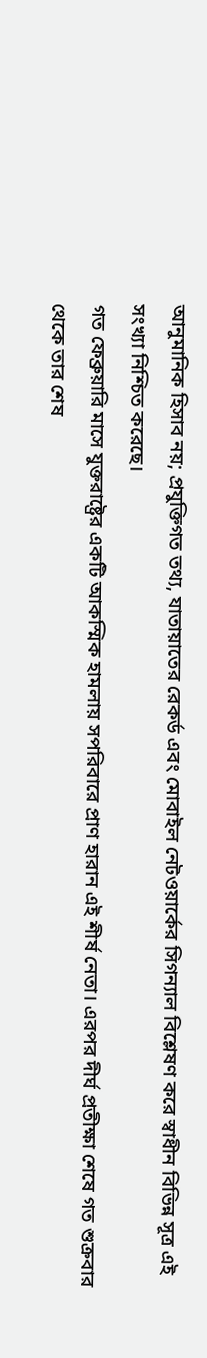আনুমানিক হিসাব নয়; প্রযুক্তিগত তথ্য, যাতায়াতের রেকর্ড এবং মোবাইল নেটওয়ার্কের সিগন্যাল বিশ্লেষণ করে স্বাধীন বিভিন্ন সূত্র এই সংখ্যা নিশ্চিত করেছে।
গত ফেব্রুয়ারি মাসে যুক্তরাষ্ট্রের একটি আকস্মিক হামলায় সপরিবারে প্রাণ হারান এই শীর্ষ নেতা। এরপর দীর্ঘ প্রতীক্ষা শেষে গত শুক্রবার থেকে তার শেষ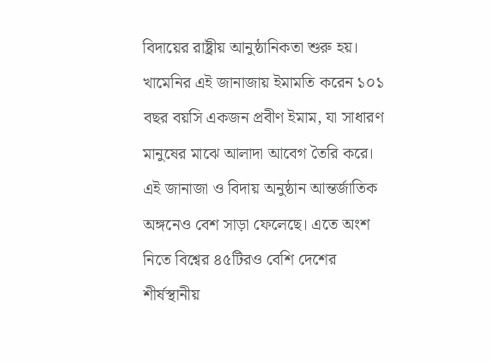বিদায়ের রাষ্ট্রীয় আনুষ্ঠানিকতা শুরু হয়। খামেনির এই জানাজায় ইমামতি করেন ১০১ বছর বয়সি একজন প্রবীণ ইমাম, যা সাধারণ মানুষের মাঝে আলাদা আবেগ তৈরি করে।
এই জানাজা ও বিদায় অনুষ্ঠান আন্তর্জাতিক অঙ্গনেও বেশ সাড়া ফেলেছে। এতে অংশ নিতে বিশ্বের ৪৫টিরও বেশি দেশের শীর্ষস্থানীয়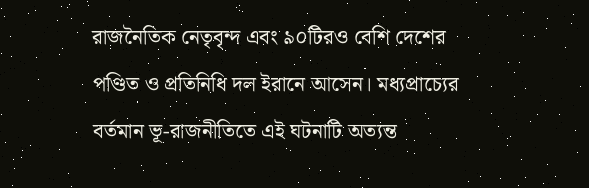রাজনৈতিক নেতৃবৃন্দ এবং ৯০টিরও বেশি দেশের পণ্ডিত ও প্রতিনিধি দল ইরানে আসেন। মধ্যপ্রাচ্যের বর্তমান ভূ-রাজনীতিতে এই ঘটনাটি অত্যন্ত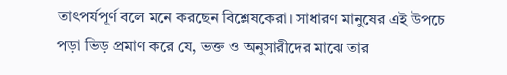তাৎপর্যপূর্ণ বলে মনে করছেন বিশ্লেষকেরা। সাধারণ মানুষের এই উপচে পড়া ভিড় প্রমাণ করে যে, ভক্ত ও অনুসারীদের মাঝে তার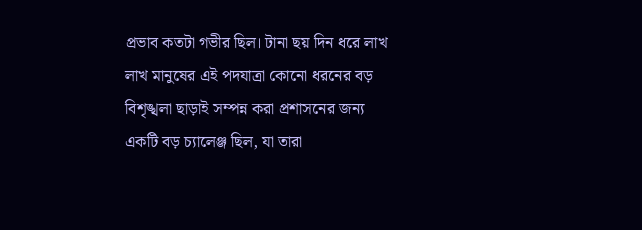প্রভাব কতটা গভীর ছিল। টানা ছয় দিন ধরে লাখ লাখ মানুষের এই পদযাত্রা কোনো ধরনের বড় বিশৃঙ্খলা ছাড়াই সম্পন্ন করা প্রশাসনের জন্য একটি বড় চ্যালেঞ্জ ছিল, যা তারা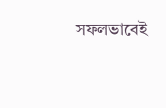সফলভাবেই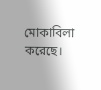মোকাবিলা করেছে।